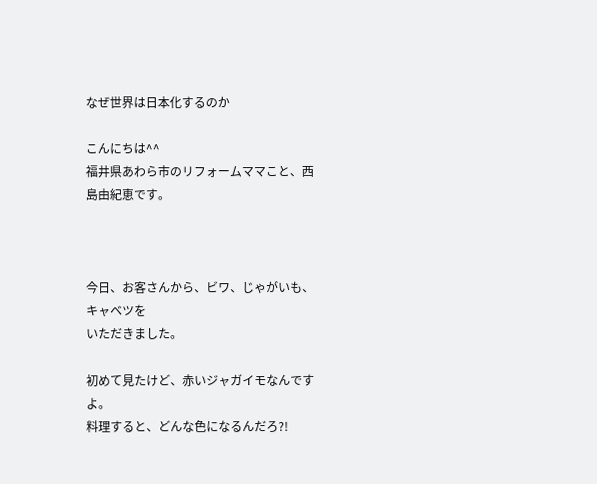なぜ世界は日本化するのか

こんにちは^^
福井県あわら市のリフォームママこと、西島由紀恵です。



今日、お客さんから、ビワ、じゃがいも、キャベツを
いただきました。

初めて見たけど、赤いジャガイモなんですよ。
料理すると、どんな色になるんだろ?!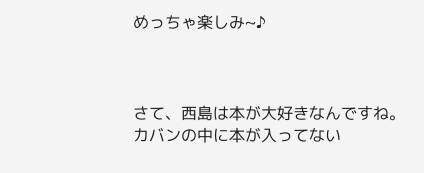めっちゃ楽しみ~♪



さて、西島は本が大好きなんですね。
カバンの中に本が入ってない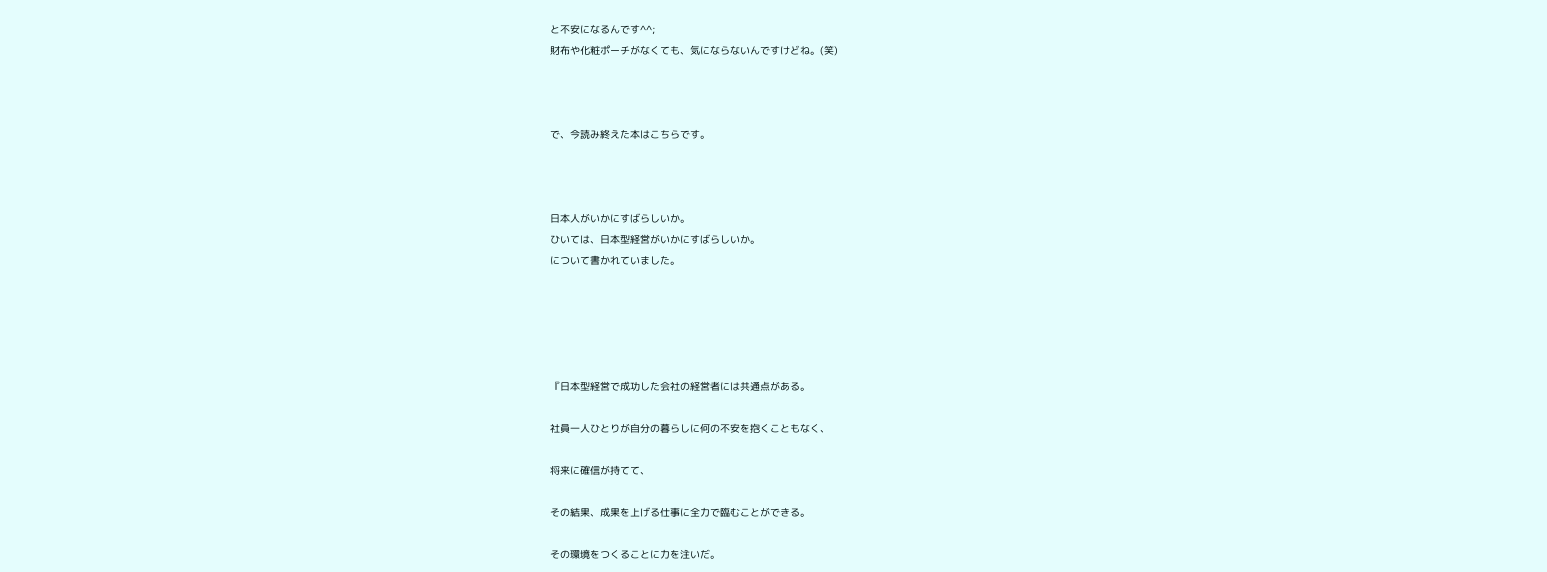と不安になるんです^^;
財布や化粧ポーチがなくても、気にならないんですけどね。(笑)



で、今読み終えた本はこちらです。



日本人がいかにすばらしいか。
ひいては、日本型経営がいかにすばらしいか。
について書かれていました。





『日本型経営で成功した会社の経営者には共通点がある。

社員一人ひとりが自分の暮らしに何の不安を抱くこともなく、

将来に確信が持てて、

その結果、成果を上げる仕事に全力で臨むことができる。

その環境をつくることに力を注いだ。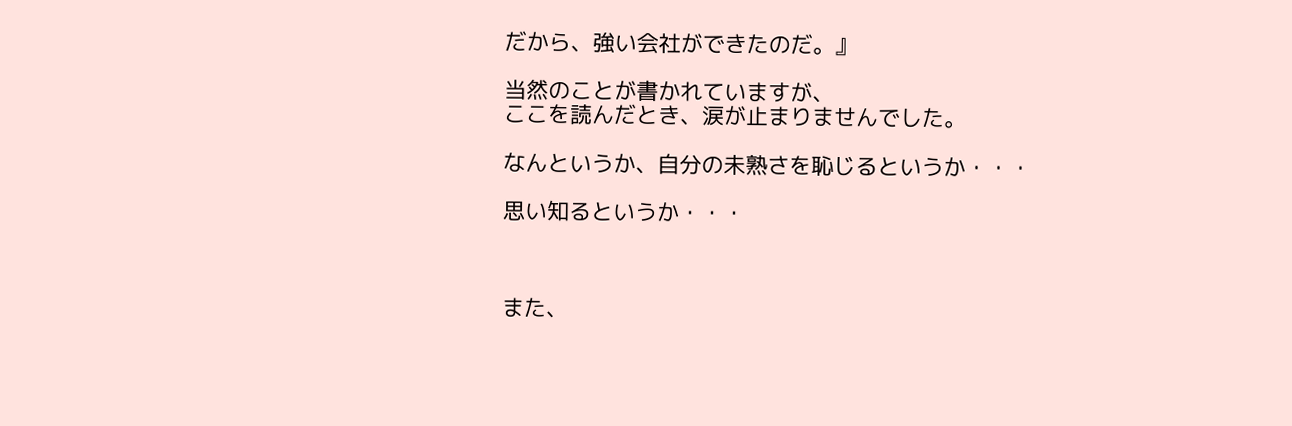だから、強い会社ができたのだ。』

当然のことが書かれていますが、
ここを読んだとき、涙が止まりませんでした。

なんというか、自分の未熟さを恥じるというか・・・

思い知るというか・・・



また、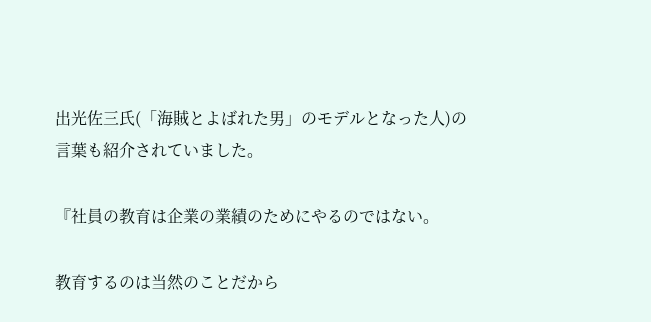出光佐三氏(「海賊とよばれた男」のモデルとなった人)の
言葉も紹介されていました。

『社員の教育は企業の業績のためにやるのではない。

教育するのは当然のことだから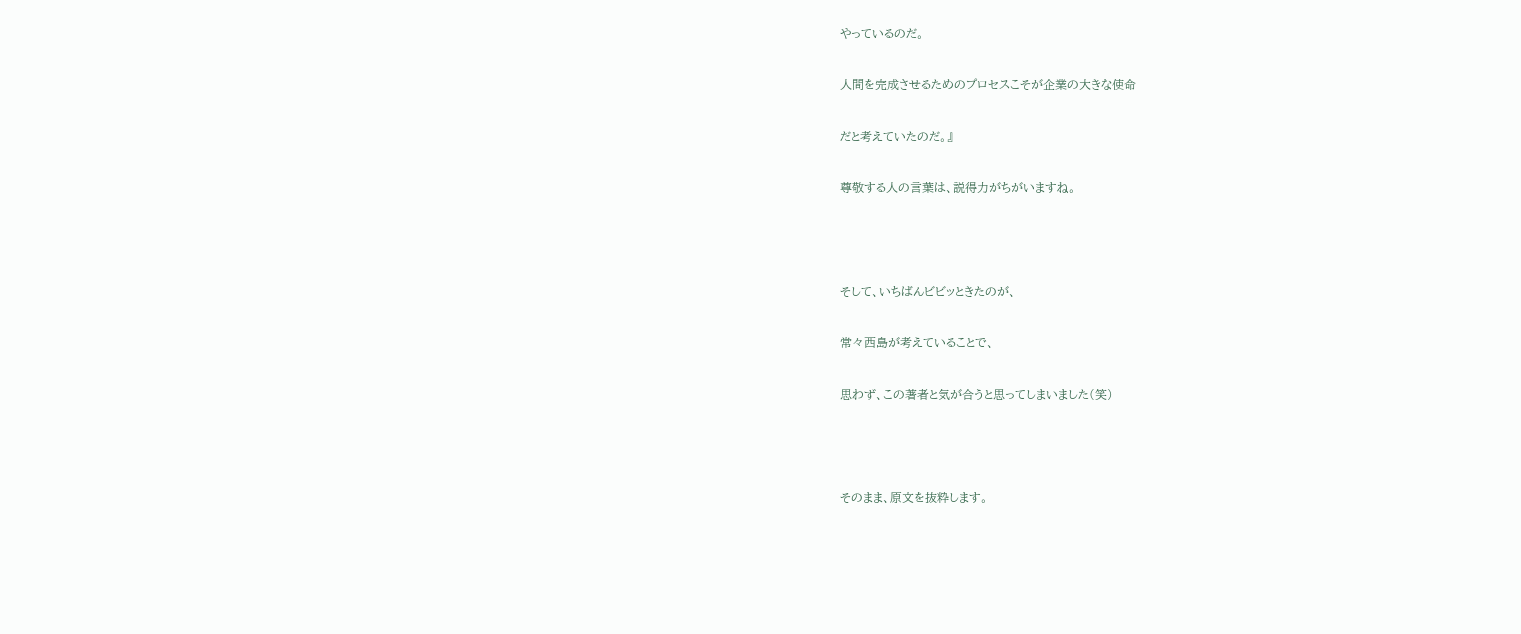やっているのだ。

人間を完成させるためのプロセスこそが企業の大きな使命

だと考えていたのだ。』

尊敬する人の言葉は、説得力がちがいますね。



そして、いちばんビビッときたのが、

常々西島が考えていることで、

思わず、この著者と気が合うと思ってしまいました(笑)



そのまま、原文を抜粋します。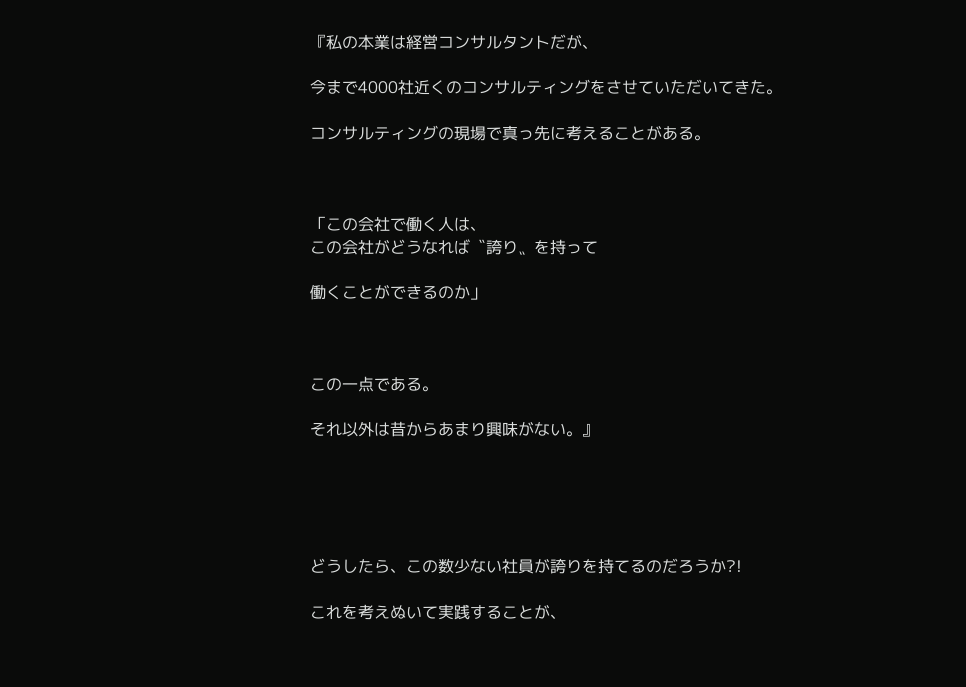『私の本業は経営コンサルタントだが、

今まで4000社近くのコンサルティングをさせていただいてきた。

コンサルティングの現場で真っ先に考えることがある。



「この会社で働く人は、
この会社がどうなれば〝誇り〟を持って

働くことができるのか」



この一点である。

それ以外は昔からあまり興味がない。』





どうしたら、この数少ない社員が誇りを持てるのだろうか?!

これを考えぬいて実践することが、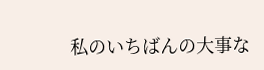私のいちばんの大事な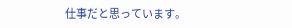仕事だと思っています。